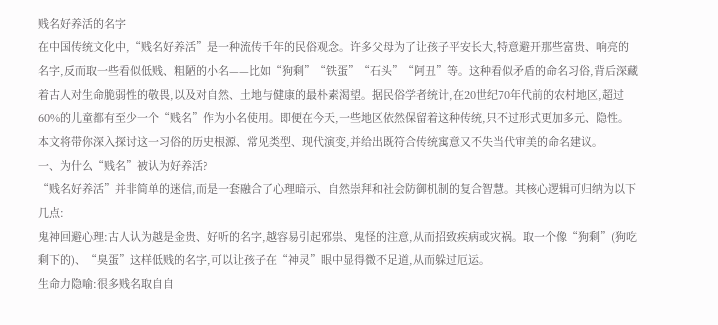贱名好养活的名字
在中国传统文化中,“贱名好养活”是一种流传千年的民俗观念。许多父母为了让孩子平安长大,特意避开那些富贵、响亮的名字,反而取一些看似低贱、粗陋的小名——比如“狗剩”“铁蛋”“石头”“阿丑”等。这种看似矛盾的命名习俗,背后深藏着古人对生命脆弱性的敬畏,以及对自然、土地与健康的最朴素渴望。据民俗学者统计,在20世纪70年代前的农村地区,超过60%的儿童都有至少一个“贱名”作为小名使用。即便在今天,一些地区依然保留着这种传统,只不过形式更加多元、隐性。本文将带你深入探讨这一习俗的历史根源、常见类型、现代演变,并给出既符合传统寓意又不失当代审美的命名建议。
一、为什么“贱名”被认为好养活?
“贱名好养活”并非简单的迷信,而是一套融合了心理暗示、自然崇拜和社会防御机制的复合智慧。其核心逻辑可归纳为以下几点:
鬼神回避心理:古人认为越是金贵、好听的名字,越容易引起邪祟、鬼怪的注意,从而招致疾病或灾祸。取一个像“狗剩”(狗吃剩下的)、“臭蛋”这样低贱的名字,可以让孩子在“神灵”眼中显得微不足道,从而躲过厄运。
生命力隐喻:很多贱名取自自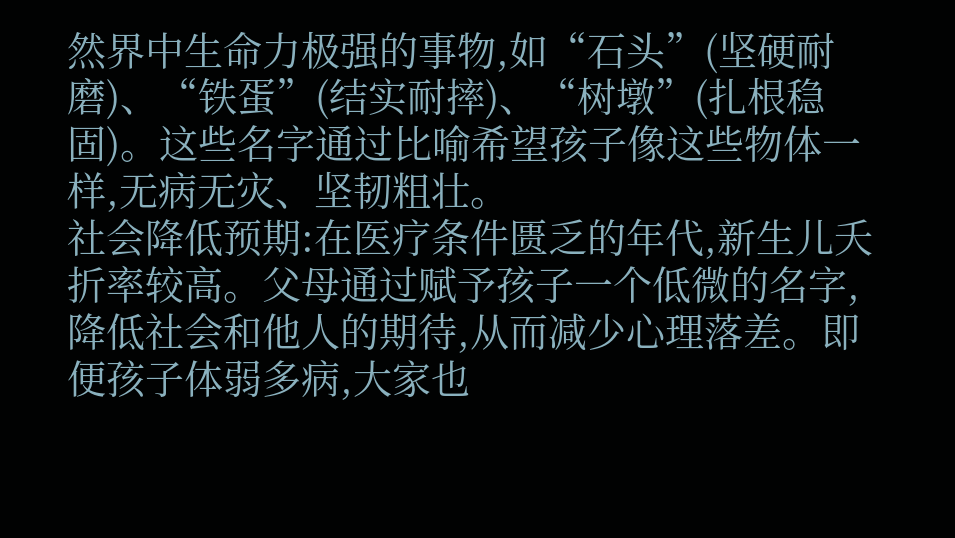然界中生命力极强的事物,如“石头”(坚硬耐磨)、“铁蛋”(结实耐摔)、“树墩”(扎根稳固)。这些名字通过比喻希望孩子像这些物体一样,无病无灾、坚韧粗壮。
社会降低预期:在医疗条件匮乏的年代,新生儿夭折率较高。父母通过赋予孩子一个低微的名字,降低社会和他人的期待,从而减少心理落差。即便孩子体弱多病,大家也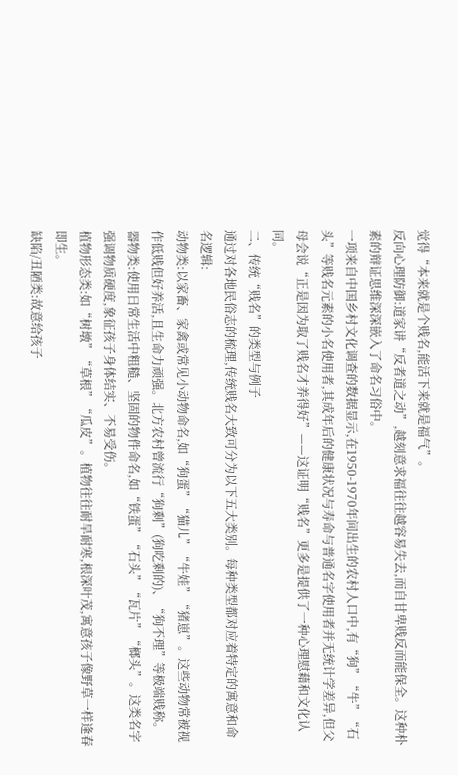觉得“本来就是个贱名,能活下来就是福气”。
反向心理防御:道家讲“反者道之动”,越刻意求福往往越容易失去,而自甘卑贱反而能保全。这种朴素的辩证思维深深嵌入了命名习俗中。
一项来自中国乡村文化调查的数据显示,在1950-1970年间出生的农村人口中,有“狗”“牛”“石头”等贱名元素的小名使用者,其成年后的健康状况与寿命与普通名字使用者并无统计学差异,但父母会说“正是因为取了贱名才养得好”——这证明“贱名”更多是提供了一种心理慰藉和文化认同。
二、传统“贱名”的类型与例子
通过对各地民俗志的梳理,传统贱名大致可分为以下五大类别。每种类型都对应着特定的寓意和命名逻辑:
动物类:以家畜、家禽或常见小动物命名,如“狗蛋”“猫儿”“牛娃”“猪崽”。这些动物常被视作低贱但好养活,且生命力顽强。北方农村曾流行“狗剩”(狗吃剩的)、“狗不理”等极端贱称。
器物类:使用日常生活中粗糙、坚固的物件命名,如“铁蛋”“石头”“瓦片”“榔头”。这类名字强调物质硬度,象征孩子身体结实、不易受伤。
植物形态类:如“树墩”“草根”“瓜皮”。植物往往耐旱耐寒,根深叶茂,寓意孩子像野草一样逢春即生。
缺陷/丑陋类:故意给孩子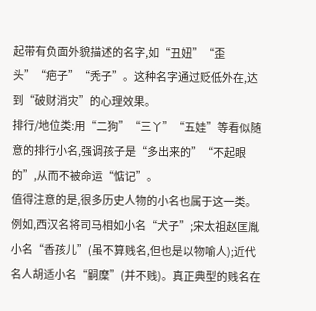起带有负面外貌描述的名字,如“丑妞”“歪头”“疤子”“秃子”。这种名字通过贬低外在,达到“破财消灾”的心理效果。
排行/地位类:用“二狗”“三丫”“五娃”等看似随意的排行小名,强调孩子是“多出来的”“不起眼的”,从而不被命运“惦记”。
值得注意的是,很多历史人物的小名也属于这一类。例如,西汉名将司马相如小名“犬子”;宋太祖赵匡胤小名“香孩儿”(虽不算贱名,但也是以物喻人);近代名人胡适小名“嗣穈”(并不贱)。真正典型的贱名在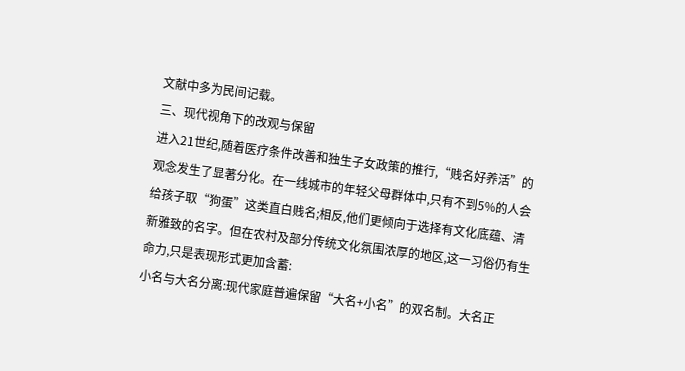文献中多为民间记载。
三、现代视角下的改观与保留
进入21世纪,随着医疗条件改善和独生子女政策的推行,“贱名好养活”的观念发生了显著分化。在一线城市的年轻父母群体中,只有不到5%的人会给孩子取“狗蛋”这类直白贱名;相反,他们更倾向于选择有文化底蕴、清新雅致的名字。但在农村及部分传统文化氛围浓厚的地区,这一习俗仍有生命力,只是表现形式更加含蓄:
小名与大名分离:现代家庭普遍保留“大名+小名”的双名制。大名正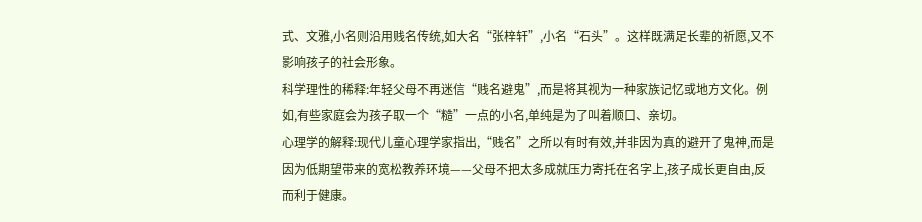式、文雅,小名则沿用贱名传统,如大名“张梓轩”,小名“石头”。这样既满足长辈的祈愿,又不影响孩子的社会形象。
科学理性的稀释:年轻父母不再迷信“贱名避鬼”,而是将其视为一种家族记忆或地方文化。例如,有些家庭会为孩子取一个“糙”一点的小名,单纯是为了叫着顺口、亲切。
心理学的解释:现代儿童心理学家指出,“贱名”之所以有时有效,并非因为真的避开了鬼神,而是因为低期望带来的宽松教养环境——父母不把太多成就压力寄托在名字上,孩子成长更自由,反而利于健康。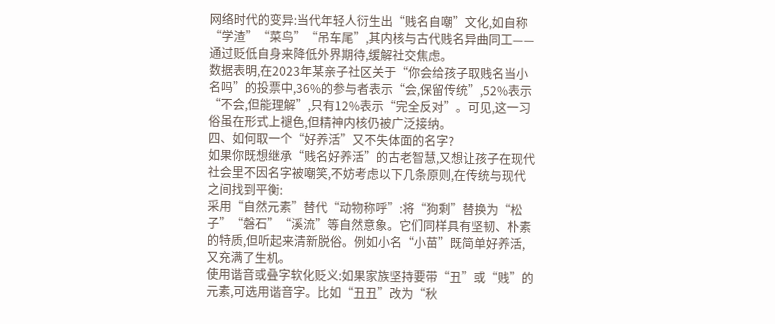网络时代的变异:当代年轻人衍生出“贱名自嘲”文化,如自称“学渣”“菜鸟”“吊车尾”,其内核与古代贱名异曲同工——通过贬低自身来降低外界期待,缓解社交焦虑。
数据表明,在2023年某亲子社区关于“你会给孩子取贱名当小名吗”的投票中,36%的参与者表示“会,保留传统”,52%表示“不会,但能理解”,只有12%表示“完全反对”。可见,这一习俗虽在形式上褪色,但精神内核仍被广泛接纳。
四、如何取一个“好养活”又不失体面的名字?
如果你既想继承“贱名好养活”的古老智慧,又想让孩子在现代社会里不因名字被嘲笑,不妨考虑以下几条原则,在传统与现代之间找到平衡:
采用“自然元素”替代“动物称呼”:将“狗剩”替换为“松子”“磐石”“溪流”等自然意象。它们同样具有坚韧、朴素的特质,但听起来清新脱俗。例如小名“小苗”既简单好养活,又充满了生机。
使用谐音或叠字软化贬义:如果家族坚持要带“丑”或“贱”的元素,可选用谐音字。比如“丑丑”改为“秋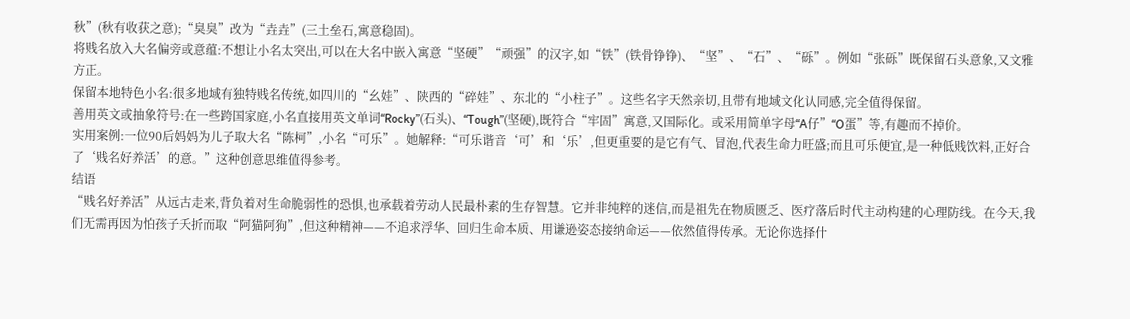秋”(秋有收获之意);“臭臭”改为“垚垚”(三土垒石,寓意稳固)。
将贱名放入大名偏旁或意蕴:不想让小名太突出,可以在大名中嵌入寓意“坚硬”“顽强”的汉字,如“铁”(铁骨铮铮)、“坚”、“石”、“砾”。例如“张砾”既保留石头意象,又文雅方正。
保留本地特色小名:很多地域有独特贱名传统,如四川的“幺娃”、陕西的“碎娃”、东北的“小柱子”。这些名字天然亲切,且带有地域文化认同感,完全值得保留。
善用英文或抽象符号:在一些跨国家庭,小名直接用英文单词“Rocky”(石头)、“Tough”(坚硬),既符合“牢固”寓意,又国际化。或采用简单字母“A仔”“O蛋”等,有趣而不掉价。
实用案例:一位90后妈妈为儿子取大名“陈柯”,小名“可乐”。她解释:“可乐谐音‘可’和‘乐’,但更重要的是它有气、冒泡,代表生命力旺盛;而且可乐便宜,是一种低贱饮料,正好合了‘贱名好养活’的意。”这种创意思维值得参考。
结语
“贱名好养活”从远古走来,背负着对生命脆弱性的恐惧,也承载着劳动人民最朴素的生存智慧。它并非纯粹的迷信,而是祖先在物质匮乏、医疗落后时代主动构建的心理防线。在今天,我们无需再因为怕孩子夭折而取“阿猫阿狗”,但这种精神——不追求浮华、回归生命本质、用谦逊姿态接纳命运——依然值得传承。无论你选择什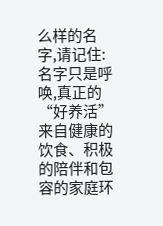么样的名字,请记住:名字只是呼唤,真正的“好养活”来自健康的饮食、积极的陪伴和包容的家庭环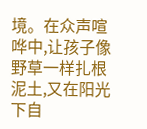境。在众声喧哗中,让孩子像野草一样扎根泥土,又在阳光下自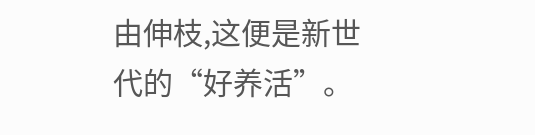由伸枝,这便是新世代的“好养活”。